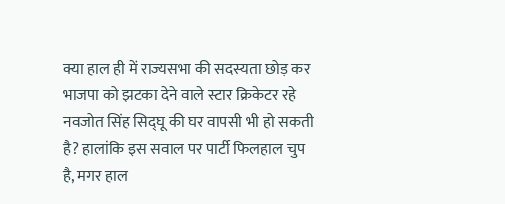क्या हाल ही में राज्यसभा की सदस्यता छोड़ कर भाजपा को झटका देने वाले स्टार क्रिकेटर रहे नवजोत सिंह सिद्घू की घर वापसी भी हो सकती है? हालांकि इस सवाल पर पार्टी फिलहाल चुप है, मगर हाल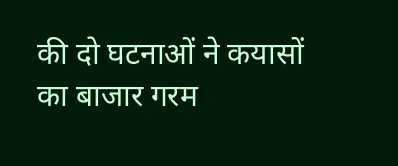की दो घटनाओं ने कयासों का बाजार गरम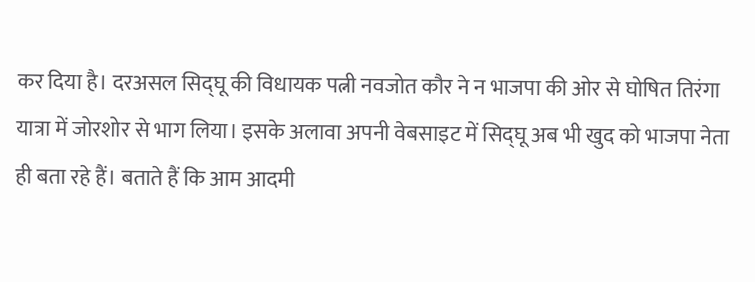कर दिया है। दरअसल सिद्घू की विधायक पत्नी नवजोत कौर ने न भाजपा की ओर से घोषित तिरंगा यात्रा में जोरशोर से भाग लिया। इसके अलावा अपनी वेबसाइट में सिद्घू अब भी खुद को भाजपा नेता ही बता रहे हैं। बताते हैं कि आम आदमी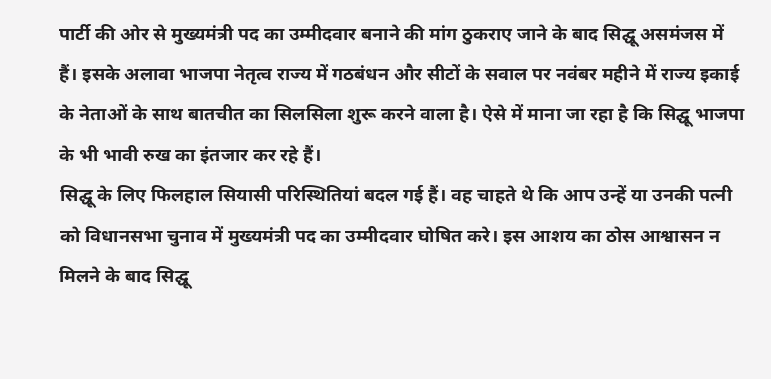पार्टी की ओर से मुख्यमंत्री पद का उम्मीदवार बनाने की मांग ठुकराए जाने के बाद सिद्घू असमंजस में हैं। इसके अलावा भाजपा नेतृत्व राज्य में गठबंधन और सीटों के सवाल पर नवंबर महीने में राज्य इकाई के नेताओं के साथ बातचीत का सिलसिला शुरू करने वाला है। ऐसे में माना जा रहा है कि सिद्घू भाजपा के भी भावी रुख का इंतजार कर रहे हैं।
सिद्घू के लिए फिलहाल सियासी परिस्थितियां बदल गई हैं। वह चाहते थे कि आप उन्हें या उनकी पत्नी को विधानसभा चुनाव में मुख्यमंत्री पद का उम्मीदवार घोषित करे। इस आशय का ठोस आश्वासन न मिलने के बाद सिद्घू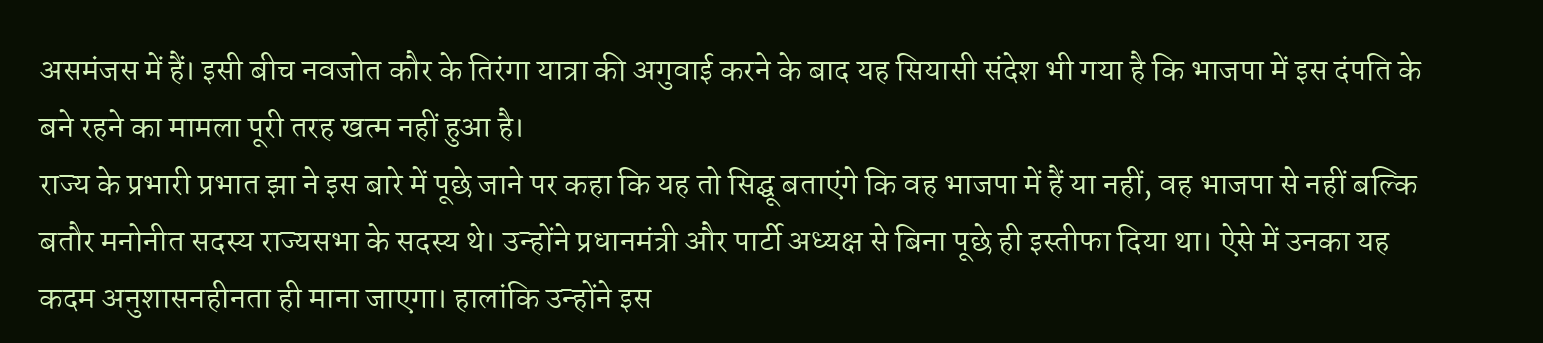असमंजस में हैं। इसी बीच नवजोत कौर के तिरंगा यात्रा की अगुवाई करने के बाद यह सियासी संदेश भी गया है कि भाजपा में इस दंपति के बने रहने का मामला पूरी तरह खत्म नहीं हुआ है।
राज्य के प्रभारी प्रभात झा ने इस बारे में पूछे जाने पर कहा कि यह तो सिद्घू बताएंगे कि वह भाजपा में हैं या नहीं, वह भाजपा से नहीं बल्कि बतौर मनोनीत सदस्य राज्यसभा के सदस्य थे। उन्होंने प्रधानमंत्री और पार्टी अध्यक्ष से बिना पूछे ही इस्तीफा दिया था। ऐसे में उनका यह कदम अनुशासनहीनता ही माना जाएगा। हालांकि उन्होंने इस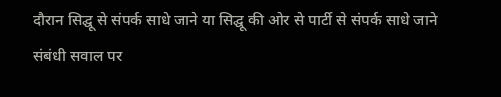दौरान सिद्घू से संपर्क साधे जाने या सिद्घू की ओर से पार्टी से संपर्क साधे जाने संबंधी सवाल पर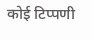कोई टिप्पणी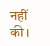नहीं की।